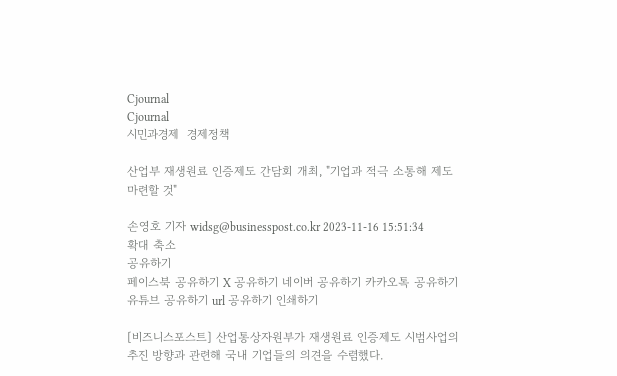Cjournal
Cjournal
시민과경제  경제정책

산업부 재생원료 인증제도 간담회 개최, "기업과 적극 소통해 제도 마련할 것"

손영호 기자 widsg@businesspost.co.kr 2023-11-16 15:51:34
확대 축소
공유하기
페이스북 공유하기 X 공유하기 네이버 공유하기 카카오톡 공유하기 유튜브 공유하기 url 공유하기 인쇄하기

[비즈니스포스트] 산업통상자원부가 재생원료 인증제도 시범사업의 추진 방향과 관련해 국내 기업들의 의견을 수렴했다.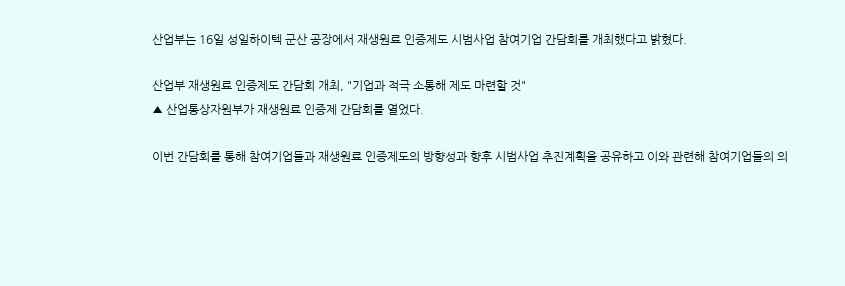산업부는 16일 성일하이텍 군산 공장에서 재생원료 인증제도 시범사업 참여기업 간담회를 개최했다고 밝혔다.

산업부 재생원료 인증제도 간담회 개최, "기업과 적극 소통해 제도 마련할 것"
▲ 산업통상자원부가 재생원료 인증제 간담회를 열었다.

이번 간담회를 통해 참여기업들과 재생원료 인증제도의 방향성과 향후 시범사업 추진계획을 공유하고 이와 관련해 참여기업들의 의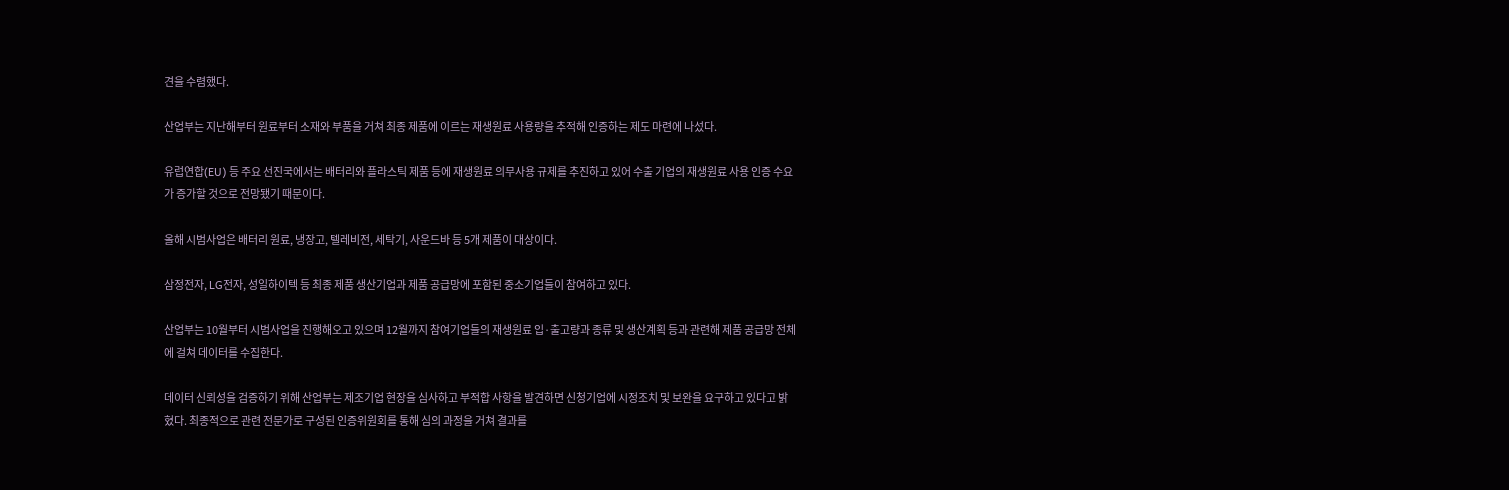견을 수렴했다.

산업부는 지난해부터 원료부터 소재와 부품을 거쳐 최종 제품에 이르는 재생원료 사용량을 추적해 인증하는 제도 마련에 나섰다.

유럽연합(EU) 등 주요 선진국에서는 배터리와 플라스틱 제품 등에 재생원료 의무사용 규제를 추진하고 있어 수출 기업의 재생원료 사용 인증 수요가 증가할 것으로 전망됐기 때문이다.

올해 시범사업은 배터리 원료, 냉장고, 텔레비전, 세탁기, 사운드바 등 5개 제품이 대상이다.

삼정전자, LG전자, 성일하이텍 등 최종 제품 생산기업과 제품 공급망에 포함된 중소기업들이 참여하고 있다.

산업부는 10월부터 시범사업을 진행해오고 있으며 12월까지 참여기업들의 재생원료 입·출고량과 종류 및 생산계획 등과 관련해 제품 공급망 전체에 걸쳐 데이터를 수집한다.

데이터 신뢰성을 검증하기 위해 산업부는 제조기업 현장을 심사하고 부적합 사항을 발견하면 신청기업에 시정조치 및 보완을 요구하고 있다고 밝혔다. 최종적으로 관련 전문가로 구성된 인증위원회를 통해 심의 과정을 거쳐 결과를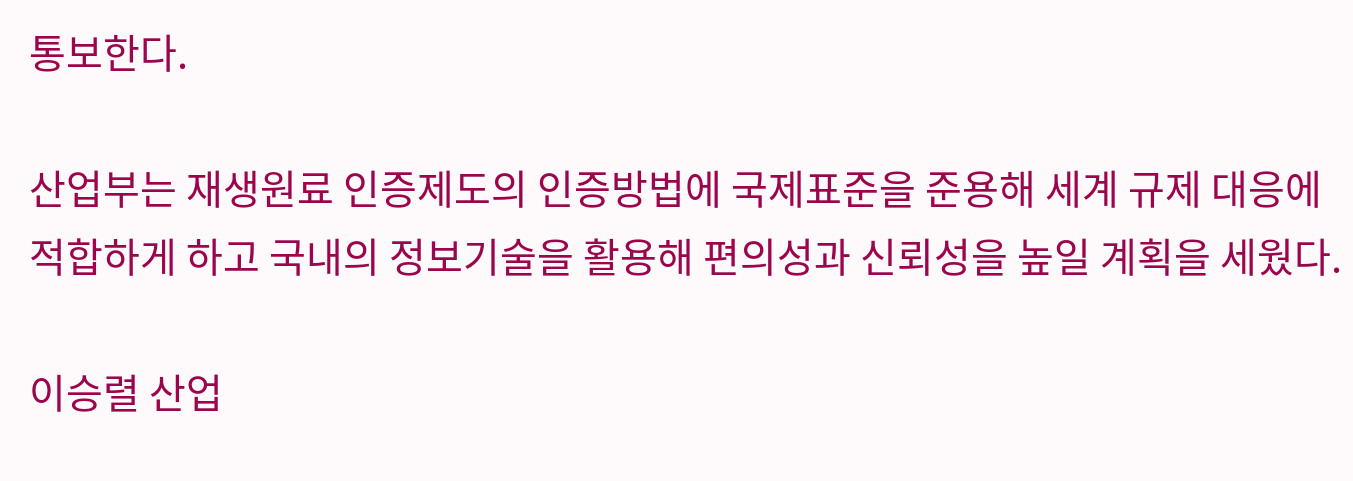통보한다.

산업부는 재생원료 인증제도의 인증방법에 국제표준을 준용해 세계 규제 대응에 적합하게 하고 국내의 정보기술을 활용해 편의성과 신뢰성을 높일 계획을 세웠다.

이승렬 산업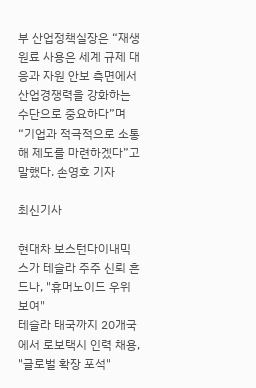부 산업정책실장은 “재생원료 사용은 세계 규제 대응과 자원 안보 측면에서 산업경쟁력을 강화하는 수단으로 중요하다”며 “기업과 적극적으로 소통해 제도를 마련하겠다”고 말했다. 손영호 기자

최신기사

현대차 보스턴다이내믹스가 테슬라 주주 신뢰 흔드나, "휴머노이드 우위 보여"
테슬라 태국까지 20개국에서 로보택시 인력 채용, "글로벌 확장 포석"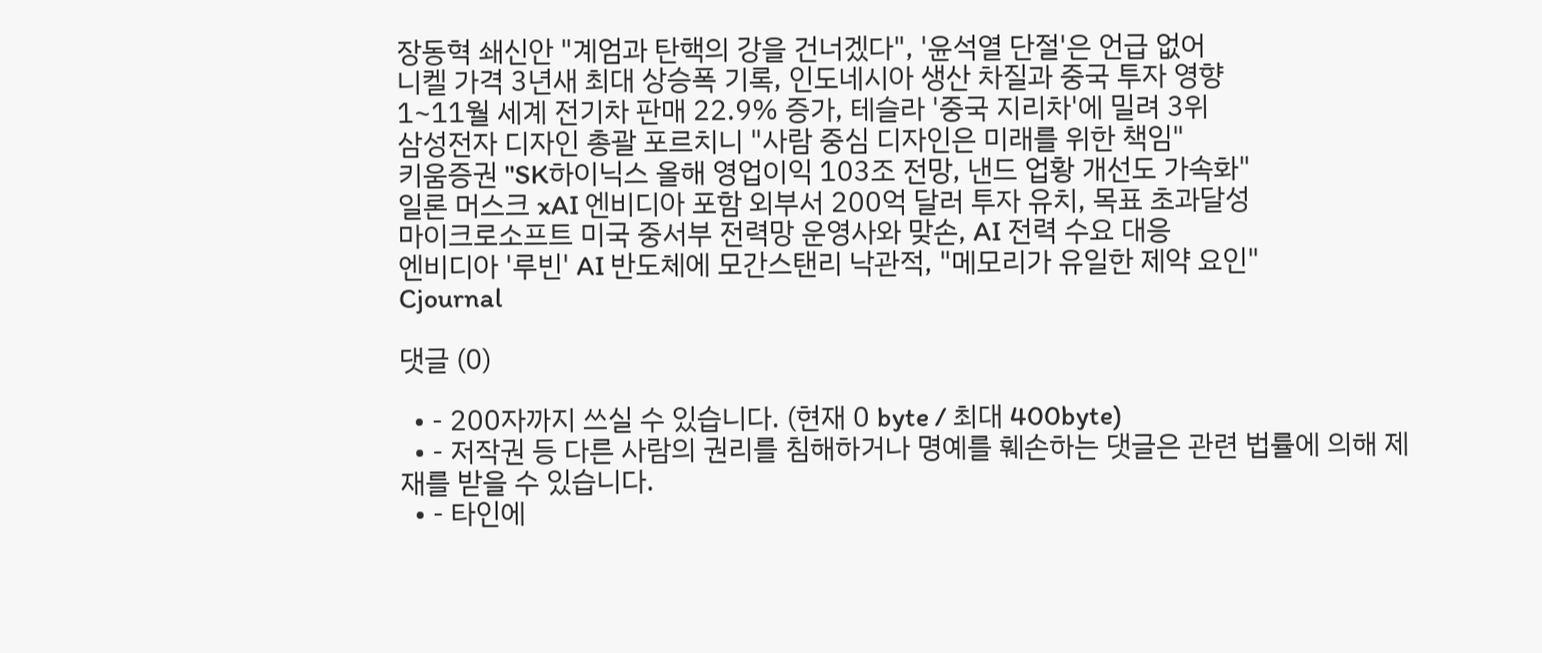장동혁 쇄신안 "계엄과 탄핵의 강을 건너겠다", '윤석열 단절'은 언급 없어
니켈 가격 3년새 최대 상승폭 기록, 인도네시아 생산 차질과 중국 투자 영향
1~11월 세계 전기차 판매 22.9% 증가, 테슬라 '중국 지리차'에 밀려 3위
삼성전자 디자인 총괄 포르치니 "사람 중심 디자인은 미래를 위한 책임"
키움증권 "SK하이닉스 올해 영업이익 103조 전망, 낸드 업황 개선도 가속화"
일론 머스크 xAI 엔비디아 포함 외부서 200억 달러 투자 유치, 목표 초과달성
마이크로소프트 미국 중서부 전력망 운영사와 맞손, AI 전력 수요 대응
엔비디아 '루빈' AI 반도체에 모간스탠리 낙관적, "메모리가 유일한 제약 요인"
Cjournal

댓글 (0)

  • - 200자까지 쓰실 수 있습니다. (현재 0 byte / 최대 400byte)
  • - 저작권 등 다른 사람의 권리를 침해하거나 명예를 훼손하는 댓글은 관련 법률에 의해 제재를 받을 수 있습니다.
  • - 타인에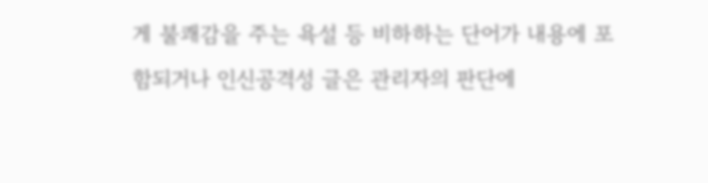게 불쾌감을 주는 욕설 등 비하하는 단어가 내용에 포함되거나 인신공격성 글은 관리자의 판단에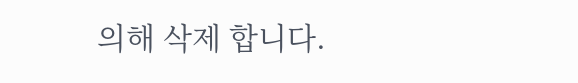의해 삭제 합니다.